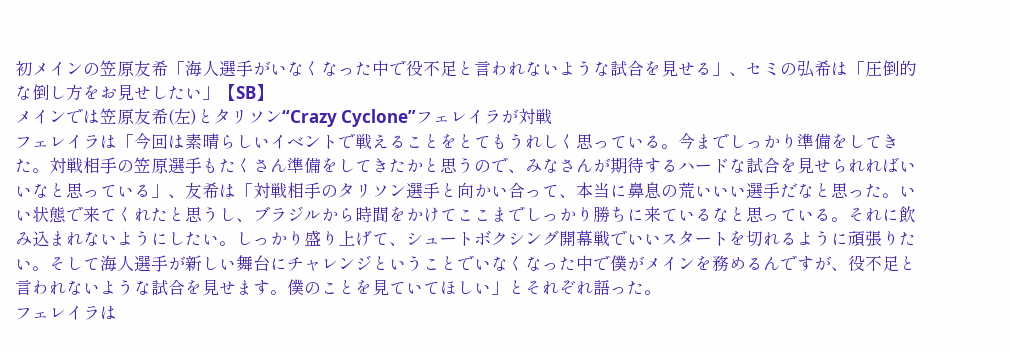初メインの笠原友希「海人選手がいなくなった中で役不足と言われないような試合を見せる」、セミの弘希は「圧倒的な倒し方をお見せしたい」【SB】
メインでは笠原友希(左)とタリソン“Crazy Cyclone”フェレイラが対戦
フェレイラは「今回は素晴らしいイベントで戦えることをとてもうれしく思っている。今までしっかり準備をしてきた。対戦相手の笠原選手もたくさん準備をしてきたかと思うので、みなさんが期待するハードな試合を見せられればいいなと思っている」、友希は「対戦相手のタリソン選手と向かい合って、本当に鼻息の荒いいい選手だなと思った。いい状態で来てくれたと思うし、ブラジルから時間をかけてここまでしっかり勝ちに来ているなと思っている。それに飲み込まれないようにしたい。しっかり盛り上げて、シュートボクシング開幕戦でいいスタートを切れるように頑張りたい。そして海人選手が新しい舞台にチャレンジということでいなくなった中で僕がメインを務めるんですが、役不足と言われないような試合を見せます。僕のことを見ていてほしい」とそれぞれ語った。
フェレイラは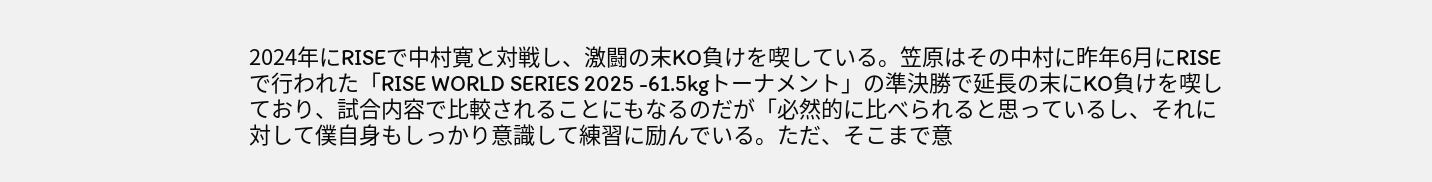2024年にRISEで中村寛と対戦し、激闘の末KO負けを喫している。笠原はその中村に昨年6月にRISEで行われた「RISE WORLD SERIES 2025 -61.5kgトーナメント」の準決勝で延長の末にKO負けを喫しており、試合内容で比較されることにもなるのだが「必然的に比べられると思っているし、それに対して僕自身もしっかり意識して練習に励んでいる。ただ、そこまで意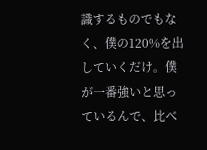識するものでもなく、僕の120%を出していくだけ。僕が一番強いと思っているんで、比べ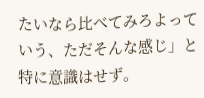たいなら比べてみろよっていう、ただそんな感じ」と特に意識はせず。